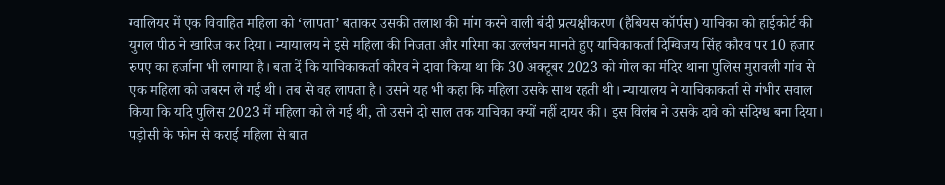ग्वालियर में एक विवाहित महिला को ‘लापता’ बताकर उसकी तलाश की मांग करने वाली बंदी प्रत्यक्षीकरण (हैबियस कॉर्पस) याचिका को हाईकोर्ट की युगल पीठ ने खारिज कर दिया। न्यायालय ने इसे महिला की निजता और गरिमा का उल्लंघन मानते हुए याचिकाकर्ता दिग्विजय सिंह कौरव पर 10 हजार रुपए का हर्जाना भी लगाया है। बता दें कि याचिकाकर्ता कौरव ने दावा किया था कि 30 अक्टूबर 2023 को गोल का मंदिर थाना पुलिस मुरावली गांव से एक महिला को जबरन ले गई थी। तब से वह लापता है। उसने यह भी कहा कि महिला उसके साथ रहती थी। न्यायालय ने याचिकाकर्ता से गंभीर सवाल किया कि यदि पुलिस 2023 में महिला को ले गई थी, तो उसने दो साल तक याचिका क्यों नहीं दायर की। इस विलंब ने उसके दावे को संदिग्ध बना दिया। पड़ोसी के फोन से कराई महिला से बात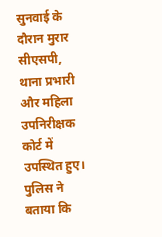सुनवाई के दौरान मुरार सीएसपी, थाना प्रभारी और महिला उपनिरीक्षक कोर्ट में उपस्थित हुए। पुलिस ने बताया कि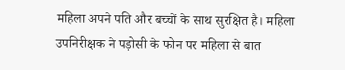महिला अपने पति और बच्चों के साथ सुरक्षित है। महिला उपनिरीक्षक ने पड़ोसी के फोन पर महिला से बात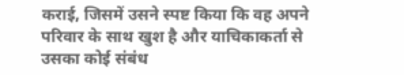कराई, जिसमें उसने स्पष्ट किया कि वह अपने परिवार के साथ खुश है और याचिकाकर्ता से उसका कोई संबंध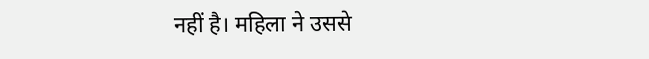नहीं है। महिला ने उससे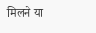मिलने या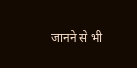जानने से भी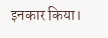इनकार किया।